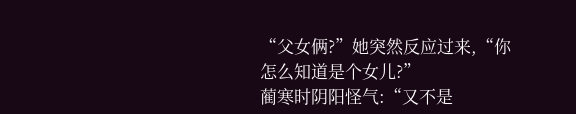“父女俩?”她突然反应过来,“你怎么知道是个女儿?”
蔺寒时阴阳怪气:“又不是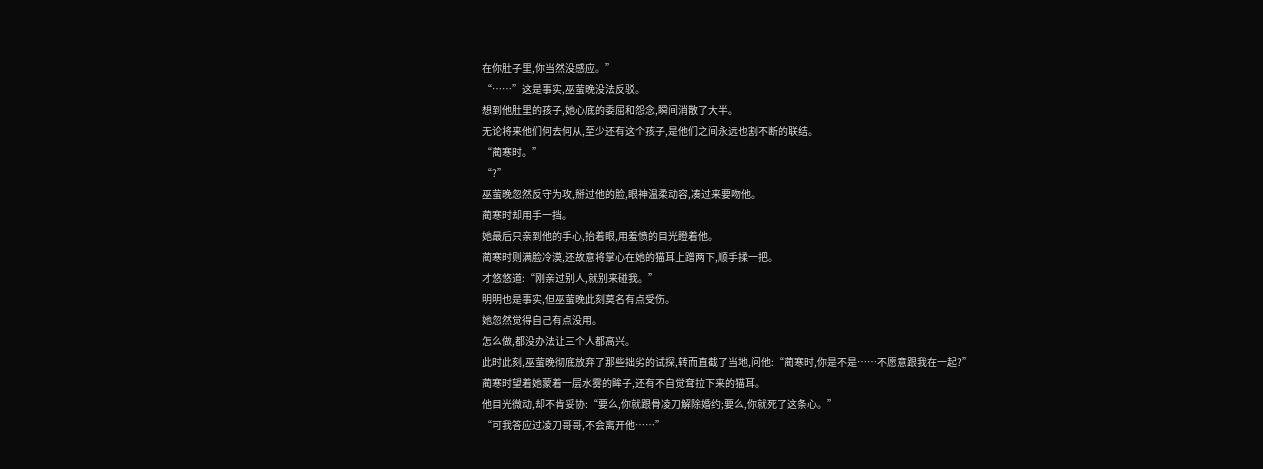在你肚子里,你当然没感应。”
“……”这是事实,巫萤晚没法反驳。
想到他肚里的孩子,她心底的委屈和怨念,瞬间消散了大半。
无论将来他们何去何从,至少还有这个孩子,是他们之间永远也割不断的联结。
“蔺寒时。”
“?”
巫萤晚忽然反守为攻,掰过他的脸,眼神温柔动容,凑过来要吻他。
蔺寒时却用手一挡。
她最后只亲到他的手心,抬着眼,用羞愤的目光瞪着他。
蔺寒时则满脸冷漠,还故意将掌心在她的猫耳上蹭两下,顺手揉一把。
才悠悠道:“刚亲过别人,就别来碰我。”
明明也是事实,但巫萤晚此刻莫名有点受伤。
她忽然觉得自己有点没用。
怎么做,都没办法让三个人都高兴。
此时此刻,巫萤晚彻底放弃了那些拙劣的试探,转而直截了当地,问他:“蔺寒时,你是不是……不愿意跟我在一起?”
蔺寒时望着她蒙着一层水雾的眸子,还有不自觉耷拉下来的猫耳。
他目光微动,却不肯妥协:“要么,你就跟骨凌刀解除婚约;要么,你就死了这条心。”
“可我答应过凌刀哥哥,不会离开他……”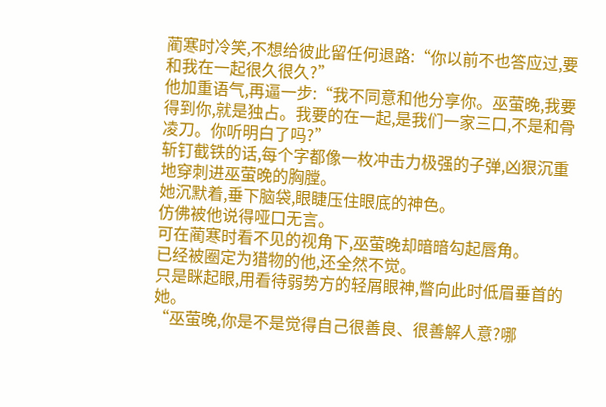蔺寒时冷笑,不想给彼此留任何退路:“你以前不也答应过,要和我在一起很久很久?”
他加重语气,再逼一步:“我不同意和他分享你。巫萤晚,我要得到你,就是独占。我要的在一起,是我们一家三口,不是和骨凌刀。你听明白了吗?”
斩钉截铁的话,每个字都像一枚冲击力极强的子弹,凶狠沉重地穿刺进巫萤晚的胸膛。
她沉默着,垂下脑袋,眼睫压住眼底的神色。
仿佛被他说得哑口无言。
可在蔺寒时看不见的视角下,巫萤晚却暗暗勾起唇角。
已经被圈定为猎物的他,还全然不觉。
只是眯起眼,用看待弱势方的轻屑眼神,瞥向此时低眉垂首的她。
“巫萤晚,你是不是觉得自己很善良、很善解人意?哪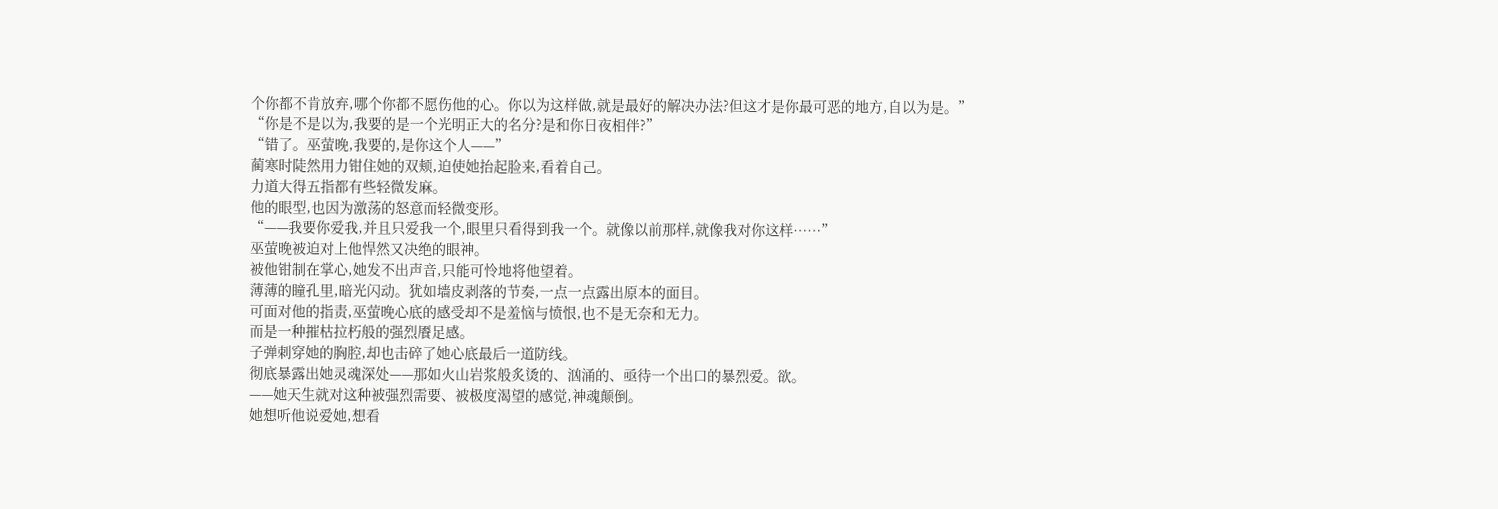个你都不肯放弃,哪个你都不愿伤他的心。你以为这样做,就是最好的解决办法?但这才是你最可恶的地方,自以为是。”
“你是不是以为,我要的是一个光明正大的名分?是和你日夜相伴?”
“错了。巫萤晚,我要的,是你这个人——”
蔺寒时陡然用力钳住她的双颊,迫使她抬起脸来,看着自己。
力道大得五指都有些轻微发麻。
他的眼型,也因为激荡的怒意而轻微变形。
“——我要你爱我,并且只爱我一个,眼里只看得到我一个。就像以前那样,就像我对你这样……”
巫萤晚被迫对上他悍然又决绝的眼神。
被他钳制在掌心,她发不出声音,只能可怜地将他望着。
薄薄的瞳孔里,暗光闪动。犹如墙皮剥落的节奏,一点一点露出原本的面目。
可面对他的指责,巫萤晚心底的感受却不是羞恼与愤恨,也不是无奈和无力。
而是一种摧枯拉朽般的强烈餍足感。
子弹刺穿她的胸腔,却也击碎了她心底最后一道防线。
彻底暴露出她灵魂深处——那如火山岩浆般炙烫的、汹涌的、亟待一个出口的暴烈爱。欲。
——她天生就对这种被强烈需要、被极度渴望的感觉,神魂颠倒。
她想听他说爱她,想看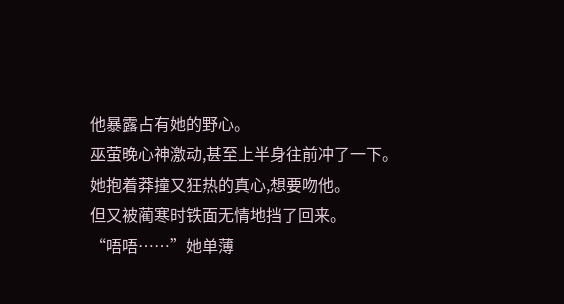他暴露占有她的野心。
巫萤晚心神激动,甚至上半身往前冲了一下。
她抱着莽撞又狂热的真心,想要吻他。
但又被蔺寒时铁面无情地挡了回来。
“唔唔……”她单薄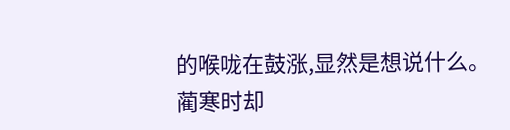的喉咙在鼓涨,显然是想说什么。
蔺寒时却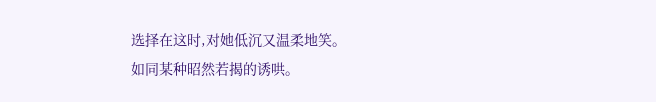选择在这时,对她低沉又温柔地笑。
如同某种昭然若揭的诱哄。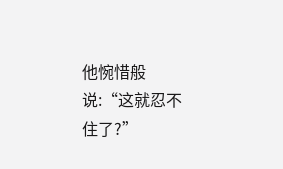他惋惜般说:“这就忍不住了?”